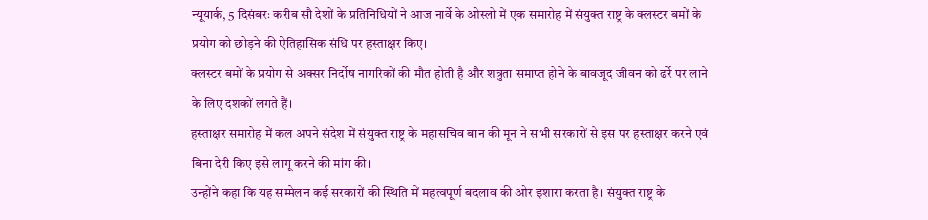न्यूयार्क, 5 दिसंबरः करीब सौ देशों के प्रतिनिधियों ने आज नार्वे के ओस्लो में एक समारोह में संयुक्त राष्ट्र के क्लस्टर बमों के प्रयोग को छोड़ने की ऐतिहासिक संधि पर हस्ताक्षर किए।
क्लस्टर बमों के प्रयोग से अक्सर निर्दोष नागरिकों की मौत होती है और शत्रुता समाप्त होने के बावजूद जीवन को ढर्रे पर लाने के लिए दशकों लगते हैं।
हस्ताक्षर समारोह में कल अपने संदेश में संयुक्त राष्ट्र के महासचिव बान की मून ने सभी सरकारों से इस पर हस्ताक्षर करने एवं बिना देरी किए इसे लागू करने की मांग की।
उन्होंने कहा कि यह सम्मेलन कई सरकारों की स्थिति में महत्वपूर्ण बदलाव की ओर इशारा करता है। संयुक्त राष्ट्र के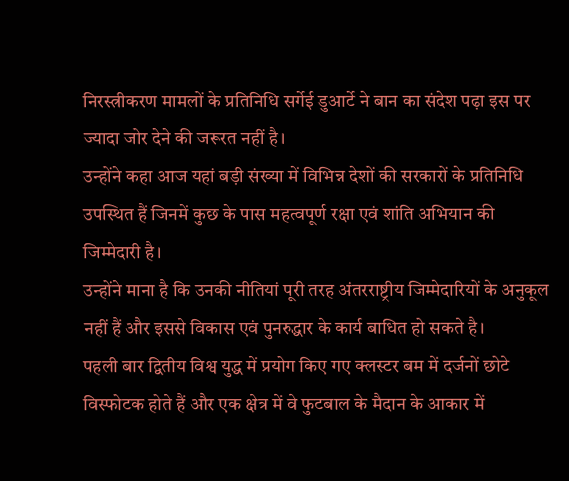निरस्त्रीकरण मामलों के प्रतिनिधि सर्गेई डुआर्टे ने बान का संदेश पढ़ा इस पर ज्यादा जोर देने की जरूरत नहीं है।
उन्होंने कहा आज यहां बड़ी संख्या में विभिन्न देशों की सरकारों के प्रतिनिधि उपस्थित हैं जिनमें कुछ के पास महत्वपूर्ण रक्षा एवं शांति अभियान की जिम्मेदारी है।
उन्होंने माना है कि उनकी नीतियां पूरी तरह अंतरराष्ट्रीय जिम्मेदारियों के अनुकूल नहीं हैं और इससे विकास एवं पुनरुद्धार के कार्य बाधित हो सकते है।
पहली बार द्वितीय विश्व युद्ध में प्रयोग किए गए क्लस्टर बम में दर्जनों छोटे विस्फोटक होते हैं और एक क्षेत्र में वे फुटबाल के मैदान के आकार में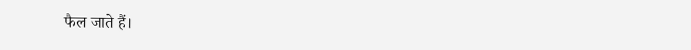फैल जाते हैं।